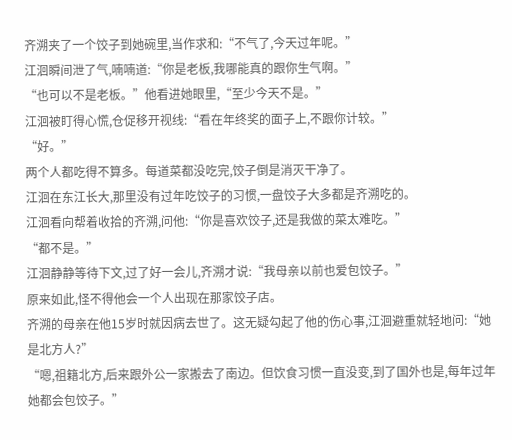齐溯夹了一个饺子到她碗里,当作求和:“不气了,今天过年呢。”
江洄瞬间泄了气,喃喃道:“你是老板,我哪能真的跟你生气啊。”
“也可以不是老板。”他看进她眼里,“至少今天不是。”
江洄被盯得心慌,仓促移开视线:“看在年终奖的面子上,不跟你计较。”
“好。”
两个人都吃得不算多。每道菜都没吃完,饺子倒是消灭干净了。
江洄在东江长大,那里没有过年吃饺子的习惯,一盘饺子大多都是齐溯吃的。
江洄看向帮着收拾的齐溯,问他:“你是喜欢饺子,还是我做的菜太难吃。”
“都不是。”
江洄静静等待下文,过了好一会儿,齐溯才说:“我母亲以前也爱包饺子。”
原来如此,怪不得他会一个人出现在那家饺子店。
齐溯的母亲在他15岁时就因病去世了。这无疑勾起了他的伤心事,江洄避重就轻地问:“她是北方人?”
“嗯,祖籍北方,后来跟外公一家搬去了南边。但饮食习惯一直没变,到了国外也是,每年过年她都会包饺子。”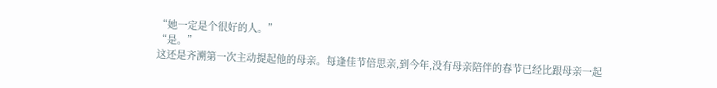“她一定是个很好的人。”
“是。”
这还是齐溯第一次主动提起他的母亲。每逢佳节倍思亲,到今年,没有母亲陪伴的春节已经比跟母亲一起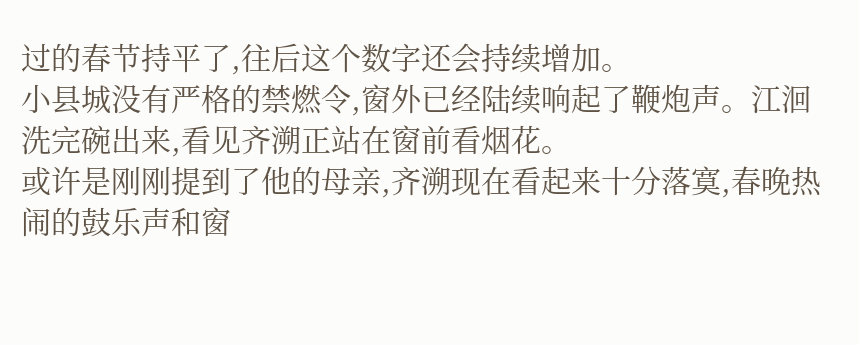过的春节持平了,往后这个数字还会持续增加。
小县城没有严格的禁燃令,窗外已经陆续响起了鞭炮声。江洄洗完碗出来,看见齐溯正站在窗前看烟花。
或许是刚刚提到了他的母亲,齐溯现在看起来十分落寞,春晚热闹的鼓乐声和窗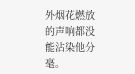外烟花燃放的声响都没能沾染他分毫。